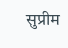सुप्रीम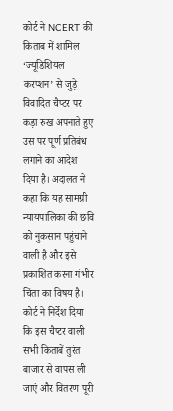कोर्ट ने NCERT की किताब में शामिल ‘ज्यूडिशियल करप्शन’ से जुड़े विवादित चैप्टर पर कड़ा रुख अपनाते हुए उस पर पूर्ण प्रतिबंध लगाने का आदेश दिया है। अदालत ने कहा कि यह सामग्री न्यायपालिका की छवि को नुकसान पहुंचाने वाली है और इसे प्रकाशित करना गंभीर चिंता का विषय है। कोर्ट ने निर्देश दिया कि इस चैप्टर वाली सभी किताबें तुरंत बाजार से वापस ली जाएं और वितरण पूरी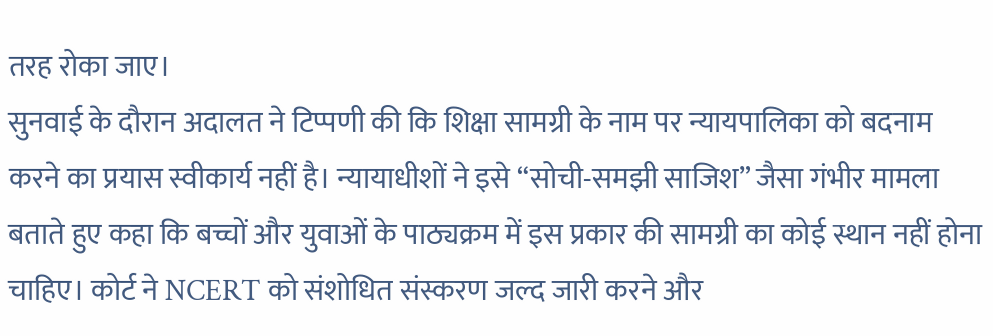तरह रोका जाए।
सुनवाई के दौरान अदालत ने टिप्पणी की कि शिक्षा सामग्री के नाम पर न्यायपालिका को बदनाम करने का प्रयास स्वीकार्य नहीं है। न्यायाधीशों ने इसे “सोची-समझी साजिश” जैसा गंभीर मामला बताते हुए कहा कि बच्चों और युवाओं के पाठ्यक्रम में इस प्रकार की सामग्री का कोई स्थान नहीं होना चाहिए। कोर्ट ने NCERT को संशोधित संस्करण जल्द जारी करने और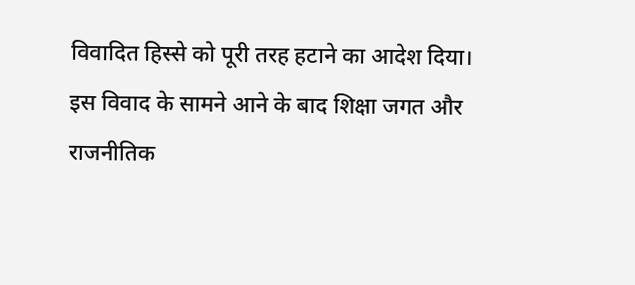विवादित हिस्से को पूरी तरह हटाने का आदेश दिया।
इस विवाद के सामने आने के बाद शिक्षा जगत और राजनीतिक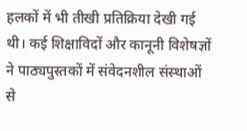हलकों में भी तीखी प्रतिक्रिया देखी गई थी। कई शिक्षाविदों और कानूनी विशेषज्ञों ने पाठ्यपुस्तकों में संवेदनशील संस्थाओं से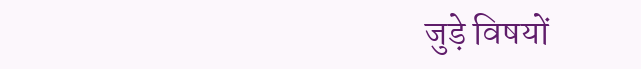जुड़े विषयों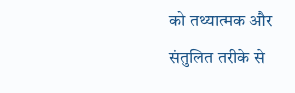को तथ्यात्मक और संतुलित तरीके से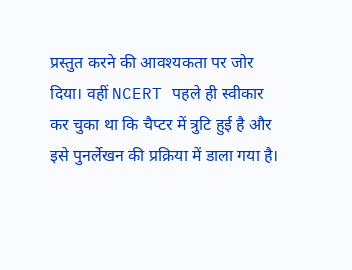प्रस्तुत करने की आवश्यकता पर जोर दिया। वहीं NCERT पहले ही स्वीकार कर चुका था कि चैप्टर में त्रुटि हुई है और इसे पुनर्लेखन की प्रक्रिया में डाला गया है।